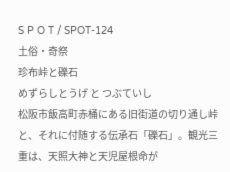S P O T / SPOT-124
土俗・奇祭
珍布峠と礫石
めずらしとうげ と つぶていし
松阪市飯高町赤桶にある旧街道の切り通し峠と、それに付随する伝承石「礫石」。観光三重は、天照大神と天児屋根命が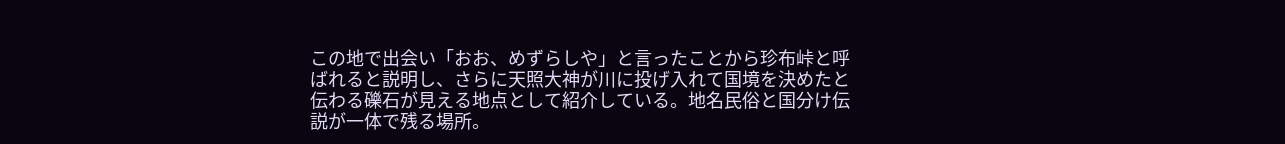この地で出会い「おお、めずらしや」と言ったことから珍布峠と呼ばれると説明し、さらに天照大神が川に投げ入れて国境を決めたと伝わる礫石が見える地点として紹介している。地名民俗と国分け伝説が一体で残る場所。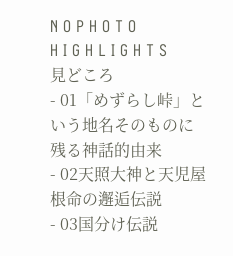N O P H O T O
H I G H L I G H T S
見どころ
- 01「めずらし峠」という地名そのものに残る神話的由来
- 02天照大神と天児屋根命の邂逅伝説
- 03国分け伝説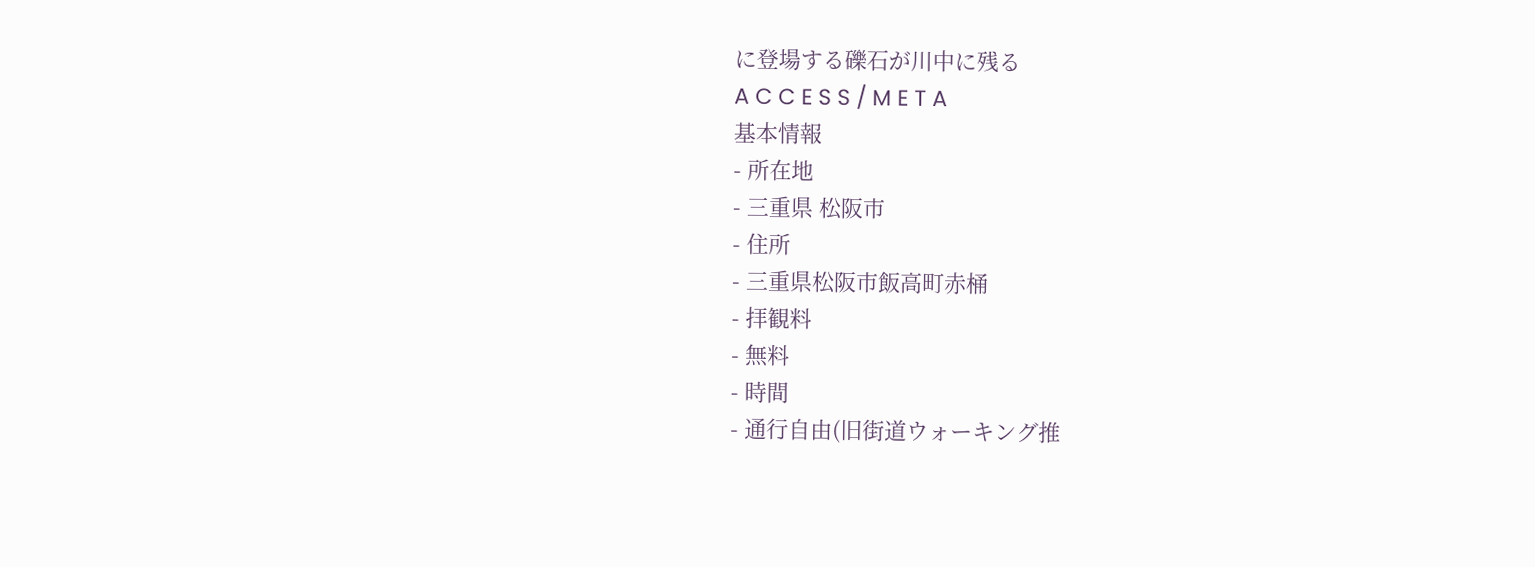に登場する礫石が川中に残る
A C C E S S / M E T A
基本情報
- 所在地
- 三重県 松阪市
- 住所
- 三重県松阪市飯高町赤桶
- 拝観料
- 無料
- 時間
- 通行自由(旧街道ウォーキング推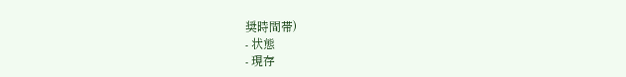奨時間帯)
- 状態
- 現存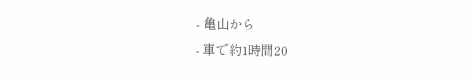- 亀山から
- 車で約1時間20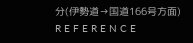分(伊勢道→国道166号方面)
R E F E R E N C E